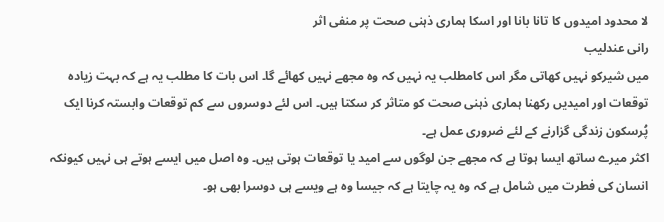لا محدود امیدوں کا تانا بانا اور اسکا ہماری ذہنی صحت پر منفی اثر
رانی عندلیب
میں شیرکو نہیں کھاتی مگر اس کامطلب یہ نہیں کہ وہ مجھے نہیں کھائے گا۔ اس بات کا مطلب یہ ہے کہ بہت زیادہ توقعات اور امیدیں رکھنا ہماری ذہنی صحت کو متاثر کر سکتا ہیں۔ اس لئے دوسروں سے کم توقعات وابستہ کرنا ایک پُرسکون زندگی گزارنے کے لئے ضروری عمل ہے۔
اکثر میرے ساتھ ایسا ہوتا ہے کہ مجھے جن لوگوں سے امید یا توقعات ہوتی ہیں۔ وہ اصل میں ایسے ہوتے ہی نہیں کیونکہ انسان کی فطرت میں شامل ہے کہ وہ یہ چایتا ہے کہ جیسا وہ ہے ویسے ہی دوسرا بھی ہو۔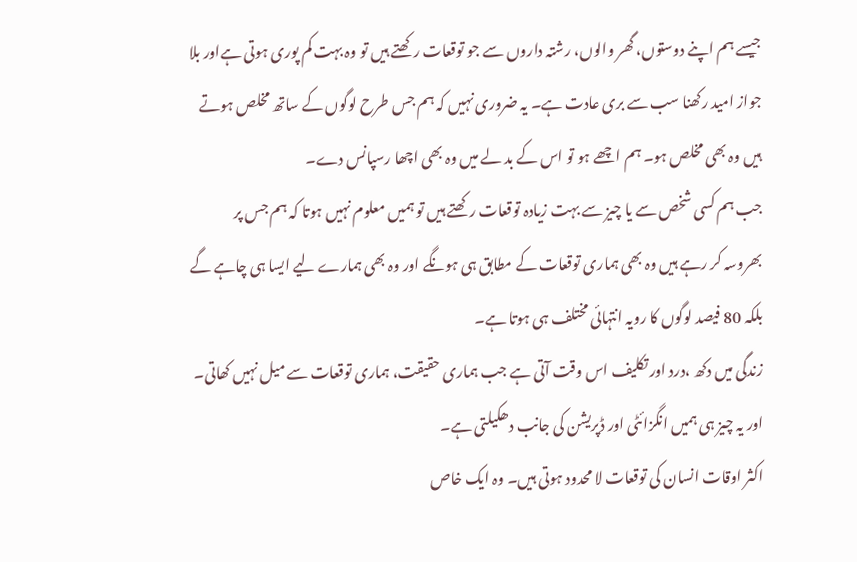جیسے ہم اپنے دوستوں، گھر والوں، رشتہ داروں سے جو توقعات رکھتے ہیں تو وہ بہت کم پوری ہوتی ہےاور بلا جواز امید رکھنا سب سے بری عادت ہے۔ یہ ضروری نہیں کہ ہم جس طرح لوگوں کے ساتھ مخلص ہوتے ہیں وہ بھی مخلص ہو۔ ہم اچھے ہو تو اس کے بد لے میں وہ بھی اچھا رسپانس دے۔
جب ہم کسی شخص سے یا چیز سے بہت زیادہ توقعات رکھتے ہیں تو ہمیں معلوم نہیں ہوتا کہ ہم جس پر بھروسہ کر رہے ہیں وہ بھی ہماری توقعات کے مطابق ہی ہونگے اور وہ بھی ہمارے لیے ایسا ہی چاہے گے بلکہ 80 فیصد لوگوں کا رویہ انتہائی مختلف ہی ہوتا ہے۔
زندگی میں دکھ ،درد اور تکلیف اس وقت آتی ہے جب ہماری حقیقت، ہماری توقعات سے میل نہیں کھاتی۔ اور یہ چیز ہی ہمیں انگزائٹی اور ڈپریشن کی جانب دھکیلتی ہے۔
اکثر اوقات انسان کی توقعات لا محدود ہوتی ہیں۔ وہ ایک خاص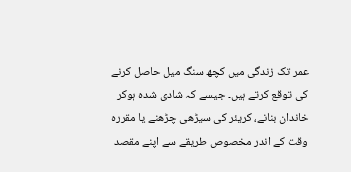عمر تک زندگی میں کچھ سنگ میل حاصل کرنے کی توقع کرتے ہیں۔ جیسے کہ شادی شدہ ہوکر خاندان بنانے، کریئر کی سیڑھی چڑھنے یا مقررہ وقت کے اندر مخصوص طریقے سے اپنے مقصد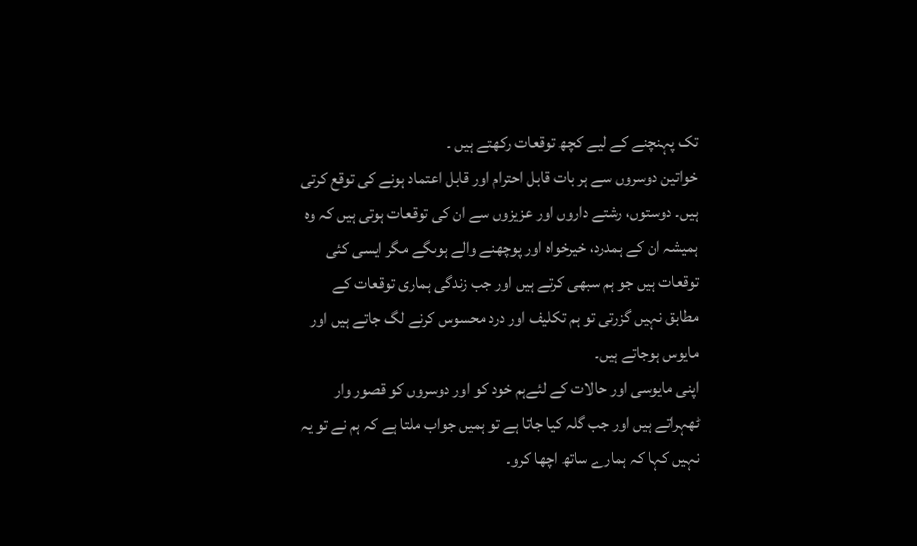تک پہنچنے کے لیے کچھ توقعات رکھتے ہیں ۔
خواتین دوسروں سے ہر بات قابل احترام اور قابل اعتماد ہونے کی توقع کرتی ہیں۔ دوستوں، رشتے داروں اور عزیزوں سے ان کی توقعات ہوتی ہیں کہ وہ ہمیشہ ان کے ہمدرد، خیرخواہ اور پوچھنے والے ہوںگے مگر ایسی کئی توقعات ہیں جو ہم سبھی کرتے ہیں اور جب زندگی ہماری توقعات کے مطابق نہیں گزرتی تو ہم تکلیف اور درد محسوس کرنے لگ جاتے ہیں اور مایوس ہوجاتے ہیں۔
اپنی مایوسی اور حالات کے لئےہم خود کو اور دوسروں کو قصور وار ٹھہراتے ہیں اور جب گلہ کیا جاتا ہے تو ہمیں جواب ملتا ہے کہ ہم نے تو یہ نہیں کہا کہ ہمارے ساتھ اچھا کرو۔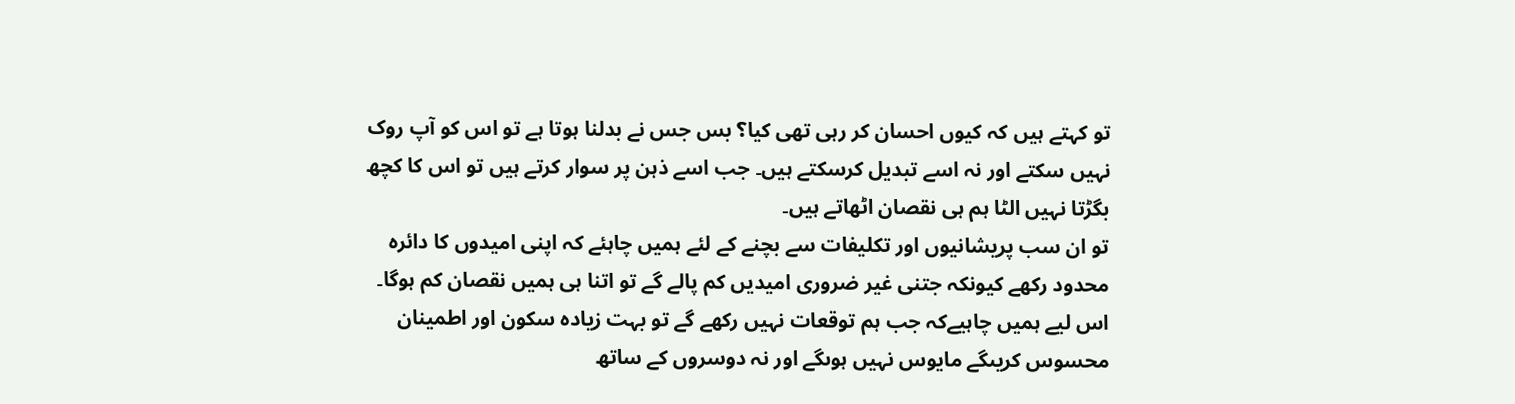تو کہتے ہیں کہ کیوں احسان کر رہی تھی کیا؟ بس جس نے بدلنا ہوتا ہے تو اس کو آپ روک نہیں سکتے اور نہ اسے تبدیل کرسکتے ہیں۔ جب اسے ذہن پر سوار کرتے ہیں تو اس کا کچھ بگڑتا نہیں الٹا ہم ہی نقصان اٹھاتے ہیں۔
تو ان سب پریشانیوں اور تکلیفات سے بچنے کے لئے ہمیں چاہئے کہ اپنی امیدوں کا دائرہ محدود رکھے کیونکہ جتنی غیر ضروری امیدیں کم پالے گے تو اتنا ہی ہمیں نقصان کم ہوگا۔
اس لیے ہمیں چاہیےکہ جب ہم توقعات نہیں رکھے گے تو بہت زیادہ سکون اور اطمینان محسوس کریںگے مایوس نہیں ہوںگے اور نہ دوسروں کے ساتھ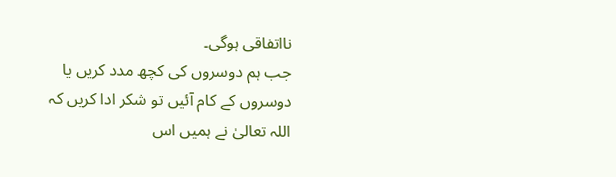نااتفاقی ہوگی۔
جب ہم دوسروں کی کچھ مدد کریں یا دوسروں کے کام آئیں تو شکر ادا کریں کہ اللہ تعالیٰ نے ہمیں اس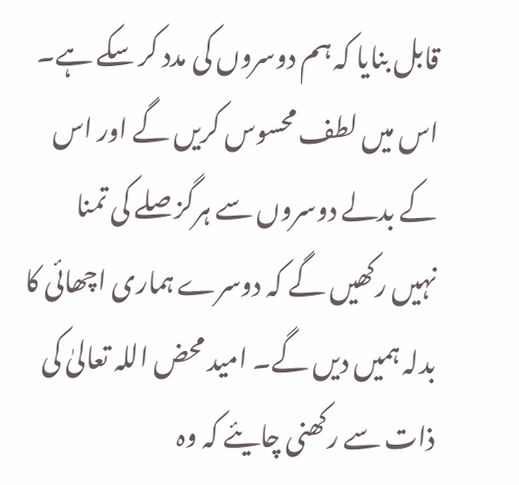قابل بنایا کہ ہم دوسروں کی مدد کر سکے ہے۔
اس میں لطف محسوس کریں گے اور اس کے بدلے دوسروں سے ہرگز صلے کی تمنا نہیں رکھیں گے کہ دوسرے ہماری اچھائی کا بدلہ ہمیں دیں گے۔ امید محض اللہ تعالیٰ کی ذات سے رکھنی چایئے کہ وہ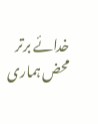خدائے برتر محض ہماری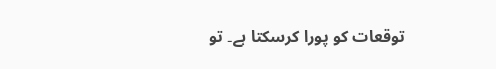توقعات کو پورا کرسکتا ہے۔ تو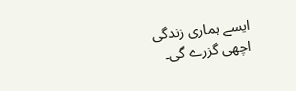ایسے ہماری زندگی اچھی گزرے گی۔